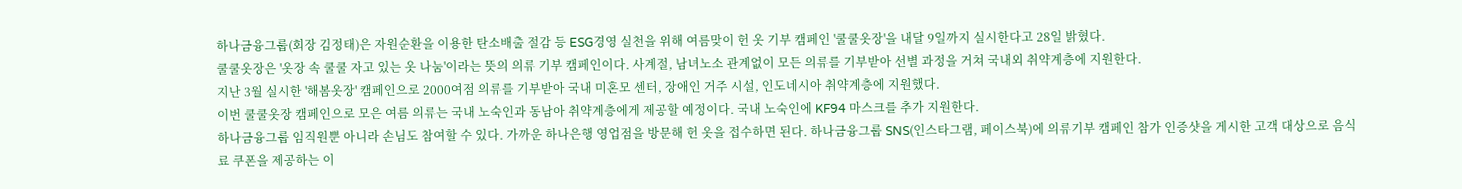하나금융그룹(회장 김정태)은 자원순환을 이용한 탄소배출 절감 등 ESG경영 실천을 위해 여름맞이 헌 옷 기부 캠페인 '쿨쿨옷장'을 내달 9일까지 실시한다고 28일 밝혔다.
쿨쿨옷장은 '옷장 속 쿨쿨 자고 있는 옷 나눔'이라는 뜻의 의류 기부 캠페인이다. 사계절, 남녀노소 관계없이 모든 의류를 기부받아 선별 과정을 거쳐 국내외 취약계층에 지원한다.
지난 3월 실시한 '해봄옷장' 캠페인으로 2000여점 의류를 기부받아 국내 미혼모 센터, 장애인 거주 시설, 인도네시아 취약계층에 지원했다.
이번 쿨쿨옷장 캠페인으로 모은 여름 의류는 국내 노숙인과 동남아 취약계층에게 제공할 예정이다. 국내 노숙인에 KF94 마스크를 추가 지원한다.
하나금융그룹 임직원뿐 아니라 손님도 참여할 수 있다. 가까운 하나은행 영업점을 방문해 헌 옷을 접수하면 된다. 하나금융그룹 SNS(인스타그램, 페이스북)에 의류기부 캠페인 참가 인증샷을 게시한 고객 대상으로 음식료 쿠폰을 제공하는 이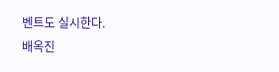벤트도 실시한다.
배옥진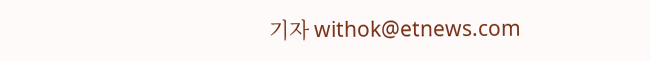기자 withok@etnews.com